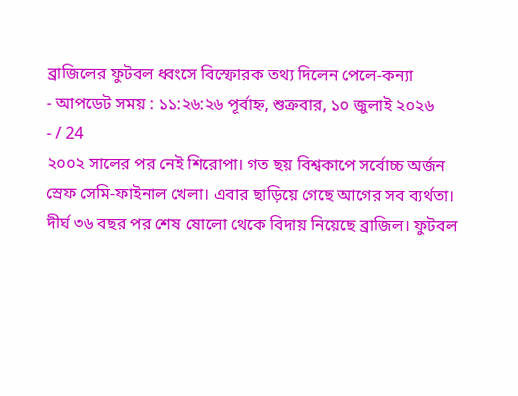ব্রাজিলের ফুটবল ধ্বংসে বিস্ফোরক তথ্য দিলেন পেলে-কন্যা
- আপডেট সময় : ১১:২৬:২৬ পূর্বাহ্ন, শুক্রবার, ১০ জুলাই ২০২৬
- / 24
২০০২ সালের পর নেই শিরোপা। গত ছয় বিশ্বকাপে সর্বোচ্চ অর্জন স্রেফ সেমি-ফাইনাল খেলা। এবার ছাড়িয়ে গেছে আগের সব ব্যর্থতা। দীর্ঘ ৩৬ বছর পর শেষ ষোলো থেকে বিদায় নিয়েছে ব্রাজিল। ফুটবল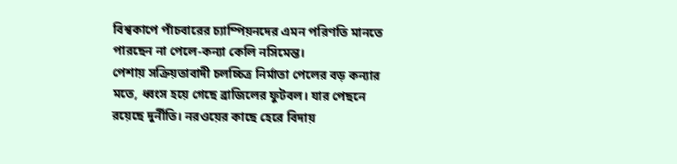বিশ্বকাপে পাঁচবারের চ্যাম্পিয়নদের এমন পরিণতি মানতে পারছেন না পেলে-কন্যা কেলি নসিমেন্ত।
পেশায় সক্রিয়তাবাদী চলচ্চিত্র নির্মাতা পেলের বড় কন্যার মতে, ধ্বংস হয়ে গেছে ব্রাজিলের ফুটবল। যার পেছনে রয়েছে দুর্নীতি। নরওয়ের কাছে হেরে বিদায়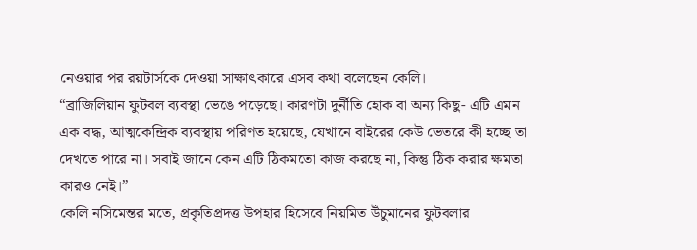নেওয়ার পর রয়টার্সকে দেওয়া সাক্ষাৎকারে এসব কথা বলেছেন কেলি।
“ব্রাজিলিয়ান ফুটবল ব্যবস্থা ভেঙে পড়েছে। কারণটা দুর্নীতি হোক বা অন্য কিছু- এটি এমন এক বদ্ধ, আত্মকেন্দ্রিক ব্যবস্থায় পরিণত হয়েছে, যেখানে বাইরের কেউ ভেতরে কী হচ্ছে তা দেখতে পারে না। সবাই জানে কেন এটি ঠিকমতো কাজ করছে না, কিন্তু ঠিক করার ক্ষমতা কারও নেই।”
কেলি নসিমেন্তর মতে, প্রকৃতিপ্রদত্ত উপহার হিসেবে নিয়মিত উঁচুমানের ফুটবলার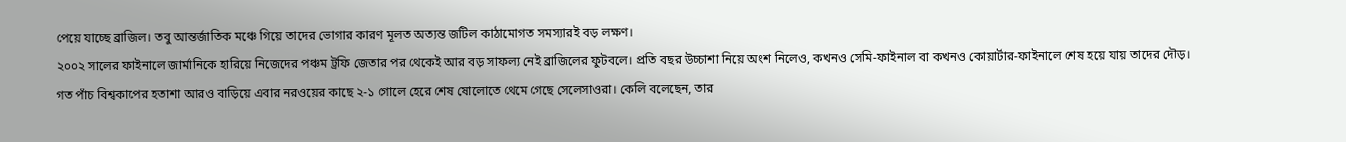পেয়ে যাচ্ছে ব্রাজিল। তবু আন্তর্জাতিক মঞ্চে গিয়ে তাদের ভোগার কারণ মূলত অত্যন্ত জটিল কাঠামোগত সমস্যারই বড় লক্ষণ।
২০০২ সালের ফাইনালে জার্মানিকে হারিয়ে নিজেদের পঞ্চম ট্রফি জেতার পর থেকেই আর বড় সাফল্য নেই ব্রাজিলের ফুটবলে। প্রতি বছর উচ্চাশা নিয়ে অংশ নিলেও, কখনও সেমি-ফাইনাল বা কখনও কোয়ার্টার-ফাইনালে শেষ হয়ে যায় তাদের দৌড়।
গত পাঁচ বিশ্বকাপের হতাশা আরও বাড়িয়ে এবার নরওয়ের কাছে ২-১ গোলে হেরে শেষ ষোলোতে থেমে গেছে সেলেসাওরা। কেলি বলেছেন, তার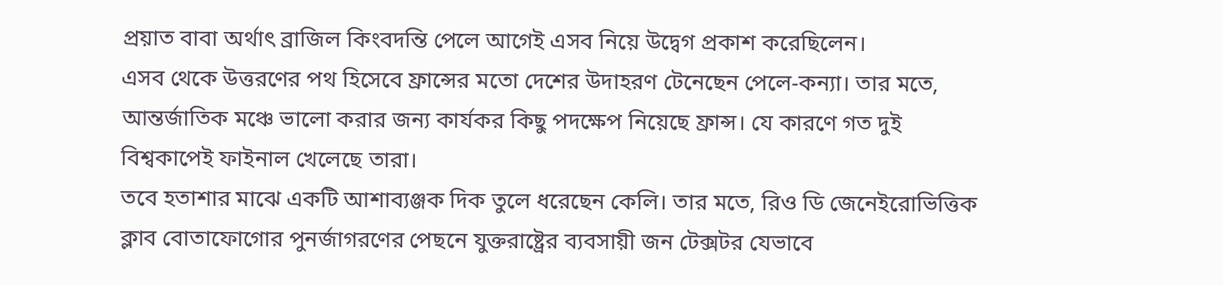প্রয়াত বাবা অর্থাৎ ব্রাজিল কিংবদন্তি পেলে আগেই এসব নিয়ে উদ্বেগ প্রকাশ করেছিলেন।
এসব থেকে উত্তরণের পথ হিসেবে ফ্রান্সের মতো দেশের উদাহরণ টেনেছেন পেলে-কন্যা। তার মতে, আন্তর্জাতিক মঞ্চে ভালো করার জন্য কার্যকর কিছু পদক্ষেপ নিয়েছে ফ্রান্স। যে কারণে গত দুই বিশ্বকাপেই ফাইনাল খেলেছে তারা।
তবে হতাশার মাঝে একটি আশাব্যঞ্জক দিক তুলে ধরেছেন কেলি। তার মতে, রিও ডি জেনেইরোভিত্তিক ক্লাব বোতাফোগোর পুনর্জাগরণের পেছনে যুক্তরাষ্ট্রের ব্যবসায়ী জন টেক্সটর যেভাবে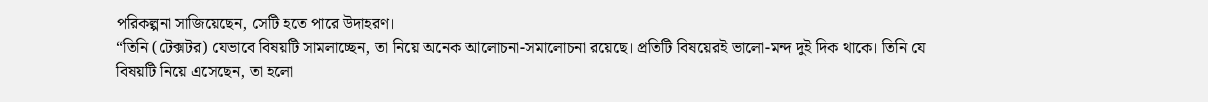পরিকল্পনা সাজিয়েছেন, সেটি হতে পারে উদাহরণ।
“তিনি (টেক্সটর) যেভাবে বিষয়টি সামলাচ্ছেন, তা নিয়ে অনেক আলোচনা-সমালোচনা রয়েছে। প্রতিটি বিষয়েরই ভালো-মন্দ দুই দিক থাকে। তিনি যে বিষয়টি নিয়ে এসেছেন, তা হলো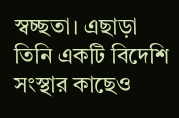স্বচ্ছতা। এছাড়া তিনি একটি বিদেশি সংস্থার কাছেও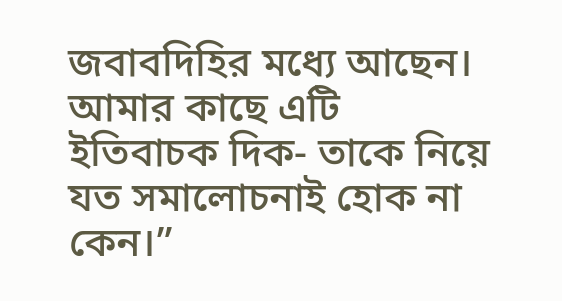জবাবদিহির মধ্যে আছেন। আমার কাছে এটি ইতিবাচক দিক- তাকে নিয়ে যত সমালোচনাই হোক না কেন।”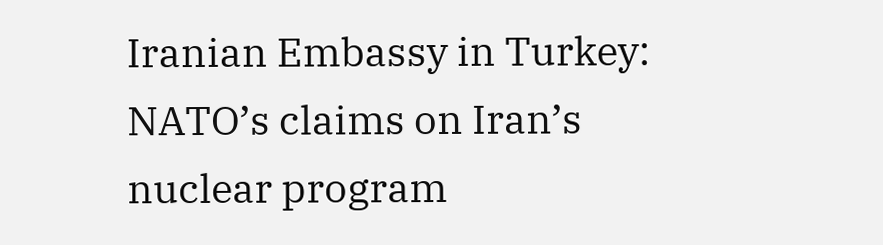Iranian Embassy in Turkey: NATO’s claims on Iran’s nuclear program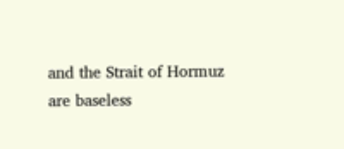and the Strait of Hormuz are baseless